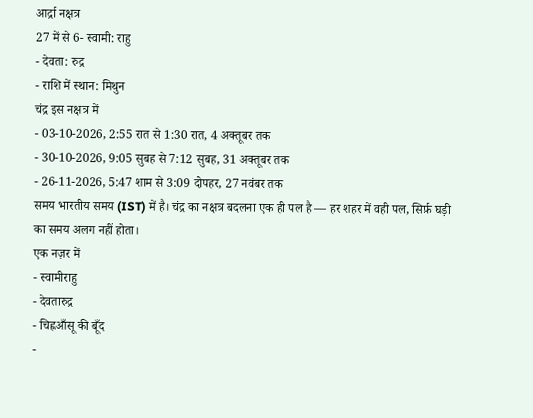आर्द्रा नक्षत्र
27 में से 6- स्वामी: राहु
- देवता: रुद्र
- राशि में स्थान: मिथुन
चंद्र इस नक्षत्र में
- 03-10-2026, 2:55 रात से 1:30 रात, 4 अक्तूबर तक
- 30-10-2026, 9:05 सुबह से 7:12 सुबह, 31 अक्तूबर तक
- 26-11-2026, 5:47 शाम से 3:09 दोपहर, 27 नवंबर तक
समय भारतीय समय (IST) में है। चंद्र का नक्षत्र बदलना एक ही पल है — हर शहर में वही पल, सिर्फ़ घड़ी का समय अलग नहीं होता।
एक नज़र में
- स्वामीराहु
- देवतारुद्र
- चिह्नआँसू की बूँद
-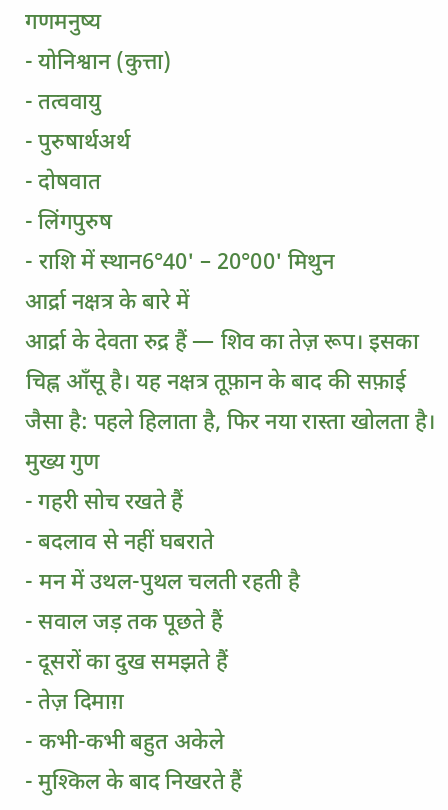गणमनुष्य
- योनिश्वान (कुत्ता)
- तत्ववायु
- पुरुषार्थअर्थ
- दोषवात
- लिंगपुरुष
- राशि में स्थान6°40' – 20°00' मिथुन
आर्द्रा नक्षत्र के बारे में
आर्द्रा के देवता रुद्र हैं — शिव का तेज़ रूप। इसका चिह्न आँसू है। यह नक्षत्र तूफ़ान के बाद की सफ़ाई जैसा है: पहले हिलाता है, फिर नया रास्ता खोलता है।
मुख्य गुण
- गहरी सोच रखते हैं
- बदलाव से नहीं घबराते
- मन में उथल-पुथल चलती रहती है
- सवाल जड़ तक पूछते हैं
- दूसरों का दुख समझते हैं
- तेज़ दिमाग़
- कभी-कभी बहुत अकेले
- मुश्किल के बाद निखरते हैं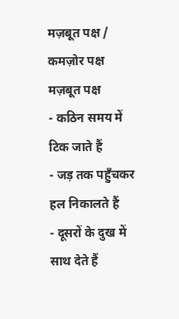मज़बूत पक्ष / कमज़ोर पक्ष
मज़बूत पक्ष
- कठिन समय में टिक जाते हैं
- जड़ तक पहुँचकर हल निकालते हैं
- दूसरों के दुख में साथ देते हैं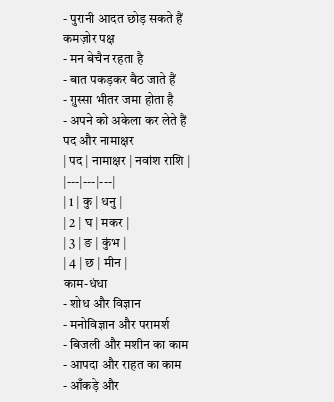- पुरानी आदत छोड़ सकते हैं
कमज़ोर पक्ष
- मन बेचैन रहता है
- बात पकड़कर बैठ जाते हैं
- ग़ुस्सा भीतर जमा होता है
- अपने को अकेला कर लेते हैं
पद और नामाक्षर
| पद | नामाक्षर | नवांश राशि |
|---|---|---|
| 1 | कु | धनु |
| 2 | घ | मकर |
| 3 | ङ | कुंभ |
| 4 | छ | मीन |
काम-धंधा
- शोध और विज्ञान
- मनोविज्ञान और परामर्श
- बिजली और मशीन का काम
- आपदा और राहत का काम
- आँकड़े और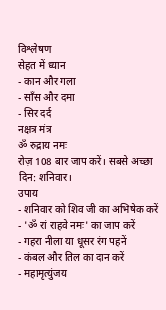विश्लेषण
सेहत में ध्यान
- कान और गला
- साँस और दमा
- सिर दर्द
नक्षत्र मंत्र
ॐ रुद्राय नमः
रोज़ 108 बार जाप करें। सबसे अच्छा दिन: शनिवार।
उपाय
- शनिवार को शिव जी का अभिषेक करें
- 'ॐ रां राहवे नमः' का जाप करें
- गहरा नीला या धूसर रंग पहनें
- कंबल और तिल का दान करें
- महामृत्युंजय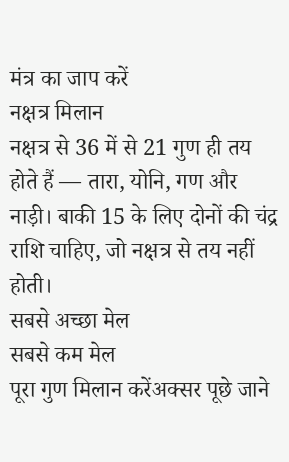मंत्र का जाप करें
नक्षत्र मिलान
नक्षत्र से 36 में से 21 गुण ही तय होते हैं — तारा, योनि, गण और नाड़ी। बाकी 15 के लिए दोनों की चंद्र राशि चाहिए, जो नक्षत्र से तय नहीं होती।
सबसे अच्छा मेल
सबसे कम मेल
पूरा गुण मिलान करेंअक्सर पूछे जाने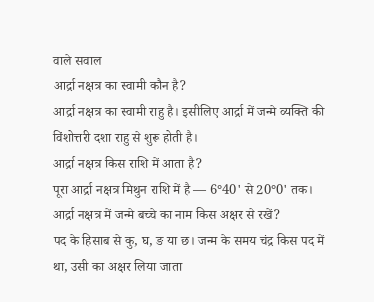वाले सवाल
आर्द्रा नक्षत्र का स्वामी कौन है?
आर्द्रा नक्षत्र का स्वामी राहु है। इसीलिए आर्द्रा में जन्मे व्यक्ति की विंशोत्तरी दशा राहु से शुरू होती है।
आर्द्रा नक्षत्र किस राशि में आता है?
पूरा आर्द्रा नक्षत्र मिथुन राशि में है — 6°40' से 20°0' तक।
आर्द्रा नक्षत्र में जन्मे बच्चे का नाम किस अक्षर से रखें?
पद के हिसाब से कु, घ, ङ या छ। जन्म के समय चंद्र किस पद में था, उसी का अक्षर लिया जाता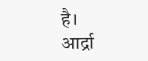है।
आर्द्रा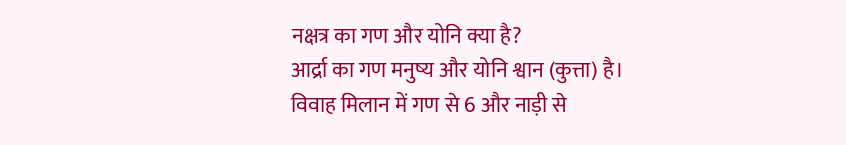नक्षत्र का गण और योनि क्या है?
आर्द्रा का गण मनुष्य और योनि श्वान (कुत्ता) है। विवाह मिलान में गण से 6 और नाड़ी से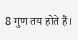8 गुण तय होते हैं।